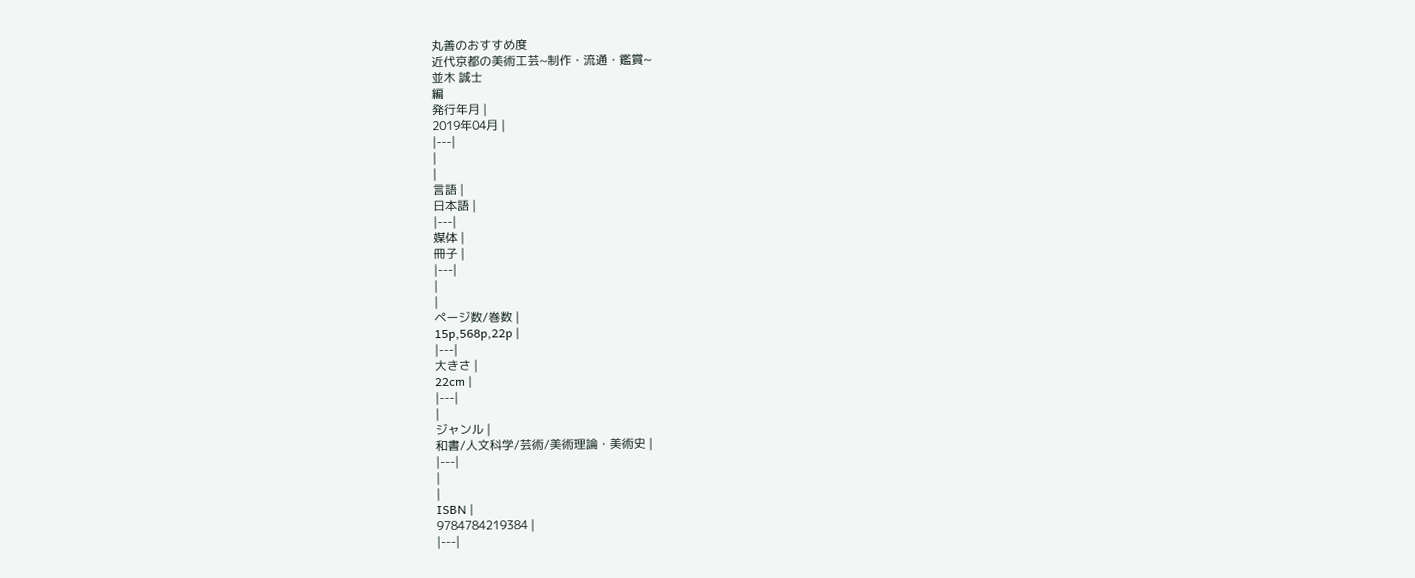丸善のおすすめ度
近代京都の美術工芸~制作・流通・鑑賞~
並木 誠士
編
発行年月 |
2019年04月 |
|---|
|
|
言語 |
日本語 |
|---|
媒体 |
冊子 |
|---|
|
|
ページ数/巻数 |
15p,568p,22p |
|---|
大きさ |
22cm |
|---|
|
ジャンル |
和書/人文科学/芸術/美術理論・美術史 |
|---|
|
|
ISBN |
9784784219384 |
|---|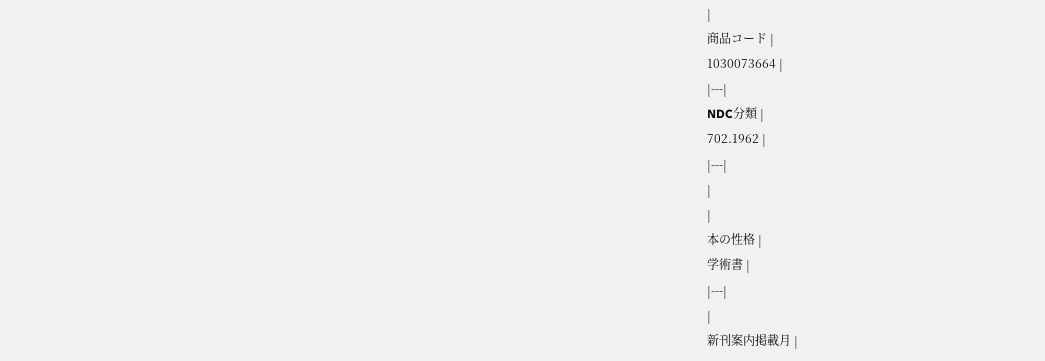|
商品コード |
1030073664 |
|---|
NDC分類 |
702.1962 |
|---|
|
|
本の性格 |
学術書 |
|---|
|
新刊案内掲載月 |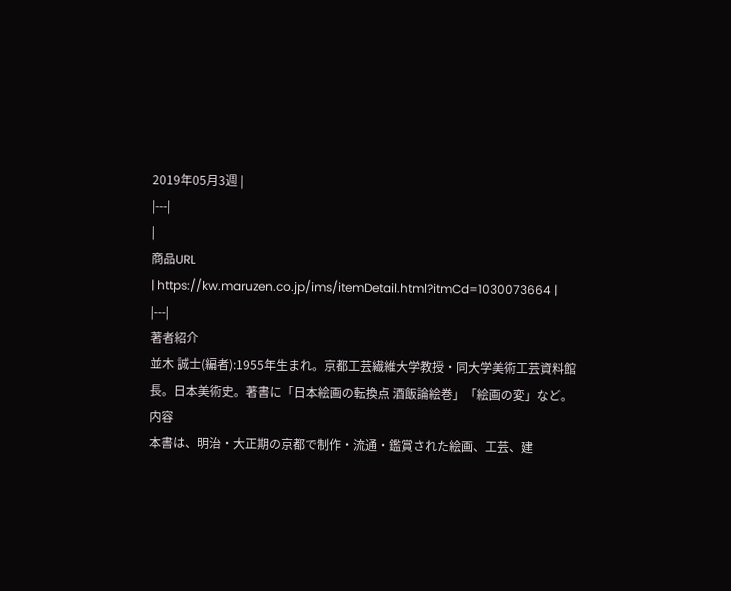2019年05月3週 |
|---|
|
商品URL
| https://kw.maruzen.co.jp/ims/itemDetail.html?itmCd=1030073664 |
|---|
著者紹介
並木 誠士(編者):1955年生まれ。京都工芸繊維大学教授・同大学美術工芸資料館長。日本美術史。著書に「日本絵画の転換点 酒飯論絵巻」「絵画の変」など。
内容
本書は、明治・大正期の京都で制作・流通・鑑賞された絵画、工芸、建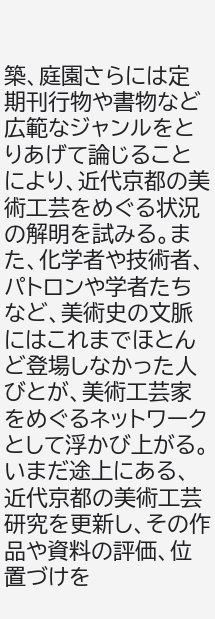築、庭園さらには定期刊行物や書物など広範なジャンルをとりあげて論じることにより、近代京都の美術工芸をめぐる状況の解明を試みる。また、化学者や技術者、パトロンや学者たちなど、美術史の文脈にはこれまでほとんど登場しなかった人びとが、美術工芸家をめぐるネットワークとして浮かび上がる。
いまだ途上にある、近代京都の美術工芸研究を更新し、その作品や資料の評価、位置づけを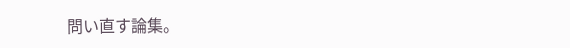問い直す論集。